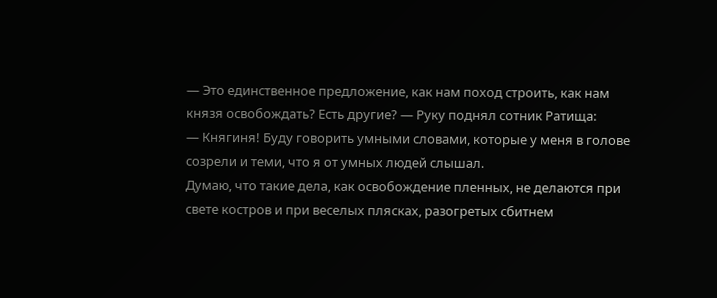— Это единственное предложение, как нам поход строить, как нам князя освобождать? Есть другие? — Руку поднял сотник Ратища:
— Княгиня! Буду говорить умными словами, которые у меня в голове созрели и теми, что я от умных людей слышал.
Думаю, что такие дела, как освобождение пленных, не делаются при свете костров и при веселых плясках, разогретых сбитнем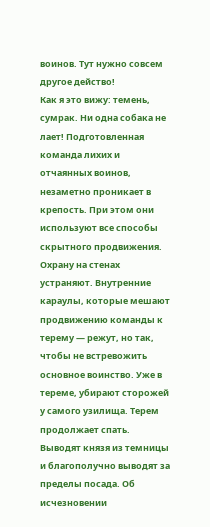воинов. Тут нужно совсем другое действо!
Как я это вижу: темень, сумрак. Ни одна собака не лает! Подготовленная команда лихих и отчаянных воинов, незаметно проникает в крепость. При этом они используют все способы скрытного продвижения.
Охрану на стенах устраняют. Внутренние караулы, которые мешают продвижению команды к терему — режут, но так, чтобы не встревожить основное воинство. Уже в тереме, убирают сторожей у самого узилища. Терем продолжает спать.
Выводят князя из темницы и благополучно выводят за пределы посада. Об исчезновении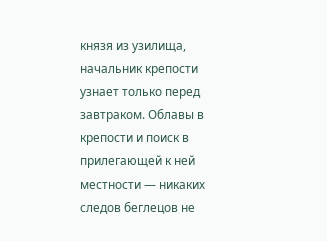князя из узилища, начальник крепости узнает только перед завтраком. Облавы в крепости и поиск в прилегающей к ней местности — никаких следов беглецов не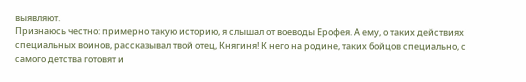выявляют.
Признаюсь честно: примерно такую историю, я слышал от воеводы Ерофея. А ему, о таких действиях специальных воинов, рассказывал твой отец, Княгиня! К него на родине, таких бойцов специально, с самого детства готовят и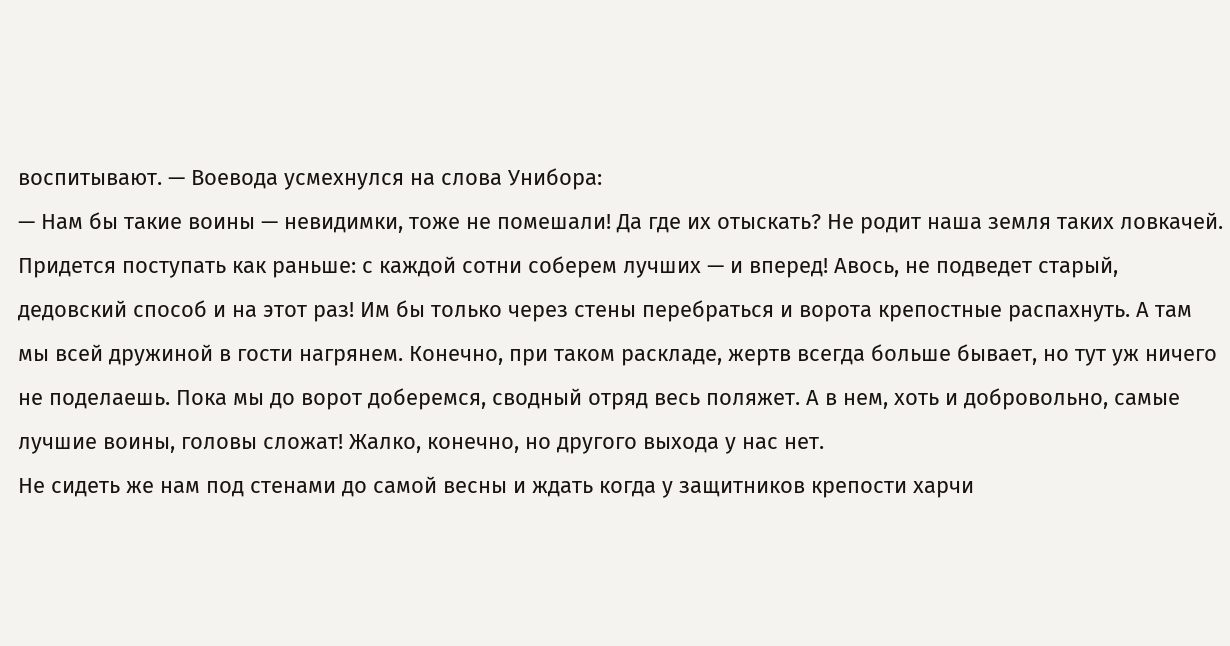воспитывают. — Воевода усмехнулся на слова Унибора:
— Нам бы такие воины — невидимки, тоже не помешали! Да где их отыскать? Не родит наша земля таких ловкачей. Придется поступать как раньше: с каждой сотни соберем лучших — и вперед! Авось, не подведет старый, дедовский способ и на этот раз! Им бы только через стены перебраться и ворота крепостные распахнуть. А там мы всей дружиной в гости нагрянем. Конечно, при таком раскладе, жертв всегда больше бывает, но тут уж ничего не поделаешь. Пока мы до ворот доберемся, сводный отряд весь поляжет. А в нем, хоть и добровольно, самые лучшие воины, головы сложат! Жалко, конечно, но другого выхода у нас нет.
Не сидеть же нам под стенами до самой весны и ждать когда у защитников крепости харчи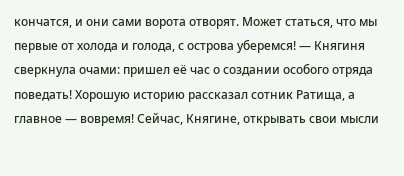кончатся, и они сами ворота отворят. Может статься, что мы первые от холода и голода, с острова уберемся! — Княгиня сверкнула очами: пришел её час о создании особого отряда поведать! Хорошую историю рассказал сотник Ратища, а главное — вовремя! Сейчас, Княгине, открывать свои мысли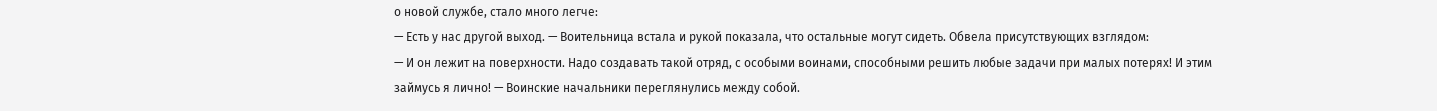о новой службе, стало много легче:
— Есть у нас другой выход. — Воительница встала и рукой показала, что остальные могут сидеть. Обвела присутствующих взглядом:
— И он лежит на поверхности. Надо создавать такой отряд, с особыми воинами, способными решить любые задачи при малых потерях! И этим займусь я лично! — Воинские начальники переглянулись между собой.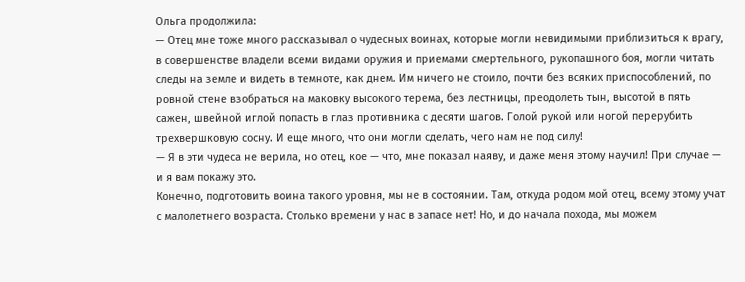Ольга продолжила:
— Отец мне тоже много рассказывал о чудесных воинах, которые могли невидимыми приблизиться к врагу, в совершенстве владели всеми видами оружия и приемами смертельного, рукопашного боя, могли читать следы на земле и видеть в темноте, как днем. Им ничего не стоило, почти без всяких приспособлений, по ровной стене взобраться на маковку высокого терема, без лестницы, преодолеть тын, высотой в пять сажен, швейной иглой попасть в глаз противника с десяти шагов. Голой рукой или ногой перерубить трехвершковую сосну. И еще много, что они могли сделать, чего нам не под силу!
— Я в эти чудеса не верила, но отец, кое — что, мне показал наяву, и даже меня этому научил! При случае — и я вам покажу это.
Конечно, подготовить воина такого уровня, мы не в состоянии. Там, откуда родом мой отец, всему этому учат с малолетнего возраста. Столько времени у нас в запасе нет! Но, и до начала похода, мы можем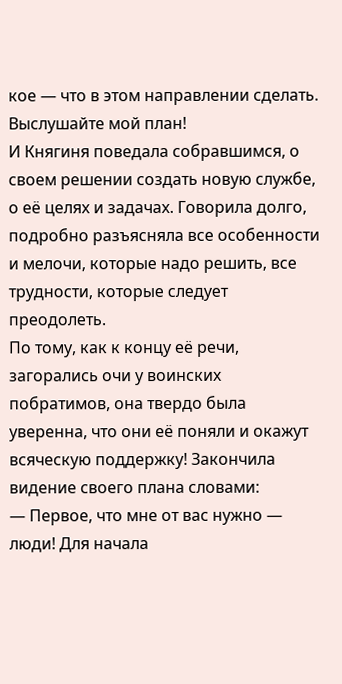кое — что в этом направлении сделать. Выслушайте мой план!
И Княгиня поведала собравшимся, о своем решении создать новую службе, о её целях и задачах. Говорила долго, подробно разъясняла все особенности и мелочи, которые надо решить, все трудности, которые следует преодолеть.
По тому, как к концу её речи, загорались очи у воинских побратимов, она твердо была уверенна, что они её поняли и окажут всяческую поддержку! Закончила видение своего плана словами:
— Первое, что мне от вас нужно — люди! Для начала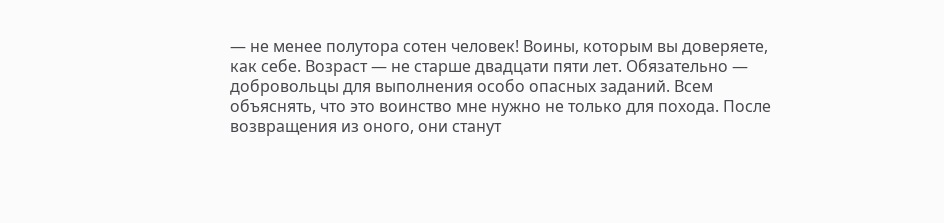— не менее полутора сотен человек! Воины, которым вы доверяете, как себе. Возраст — не старше двадцати пяти лет. Обязательно — добровольцы для выполнения особо опасных заданий. Всем объяснять, что это воинство мне нужно не только для похода. После возвращения из оного, они станут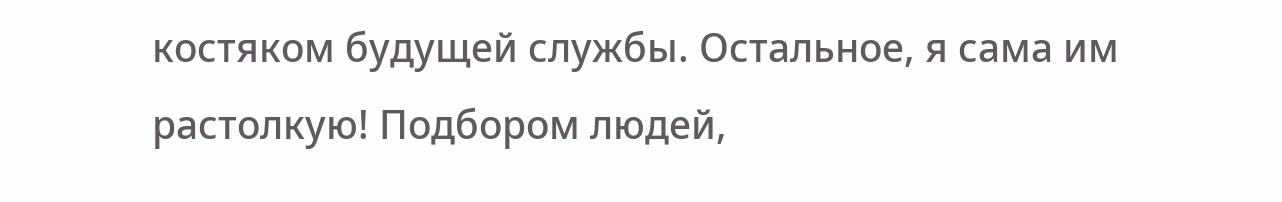костяком будущей службы. Остальное, я сама им растолкую! Подбором людей,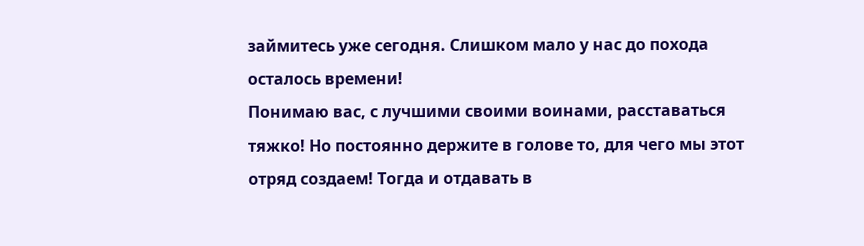займитесь уже сегодня. Слишком мало у нас до похода осталось времени!
Понимаю вас, с лучшими своими воинами, расставаться тяжко! Но постоянно держите в голове то, для чего мы этот отряд создаем! Тогда и отдавать в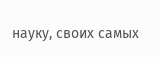науку, своих самых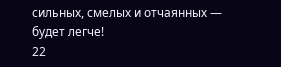сильных, смелых и отчаянных — будет легче!
22